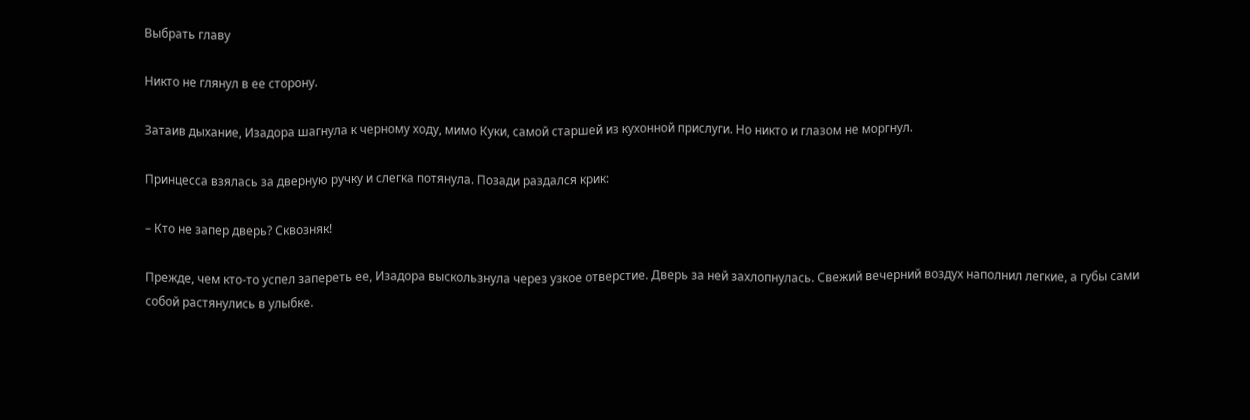Выбрать главу

Никто не глянул в ее сторону.

Затаив дыхание, Изадора шагнула к черному ходу, мимо Куки, самой старшей из кухонной прислуги. Но никто и глазом не моргнул.

Принцесса взялась за дверную ручку и слегка потянула. Позади раздался крик:

– Кто не запер дверь? Сквозняк!

Прежде, чем кто-то успел запереть ее, Изадора выскользнула через узкое отверстие. Дверь за ней захлопнулась. Свежий вечерний воздух наполнил легкие, а губы сами собой растянулись в улыбке.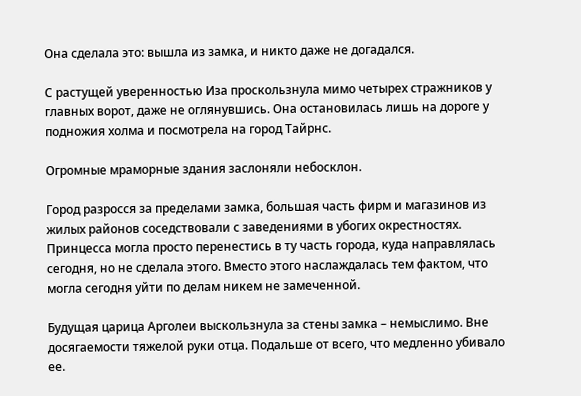Она сделала это: вышла из замка, и никто даже не догадался.

С растущей уверенностью Иза проскользнула мимо четырех стражников у главных ворот, даже не оглянувшись. Она остановилась лишь на дороге у подножия холма и посмотрела на город Тайрнс.

Огромные мраморные здания заслоняли небосклон.

Город разросся за пределами замка, большая часть фирм и магазинов из жилых районов соседствовали с заведениями в убогих окрестностях. Принцесса могла просто перенестись в ту часть города, куда направлялась сегодня, но не сделала этого. Вместо этого наслаждалась тем фактом, что могла сегодня уйти по делам никем не замеченной.

Будущая царица Арголеи выскользнула за стены замка – немыслимо. Вне досягаемости тяжелой руки отца. Подальше от всего, что медленно убивало ее.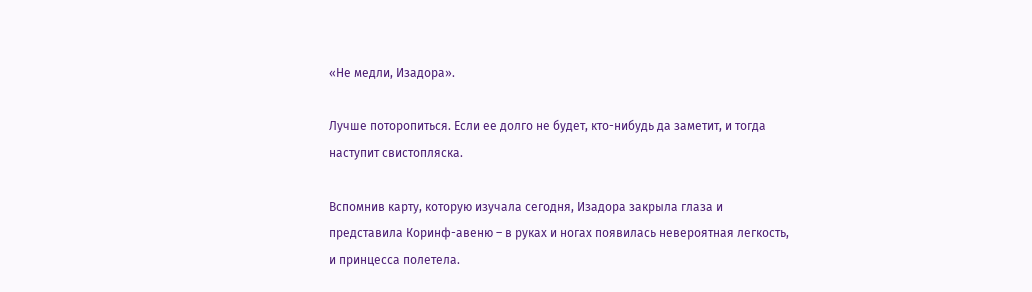«Не медли, Изадора».

Лучше поторопиться. Если ее долго не будет, кто-нибудь да заметит, и тогда наступит свистопляска.

Вспомнив карту, которую изучала сегодня, Изадора закрыла глаза и представила Коринф-авеню – в руках и ногах появилась невероятная легкость, и принцесса полетела.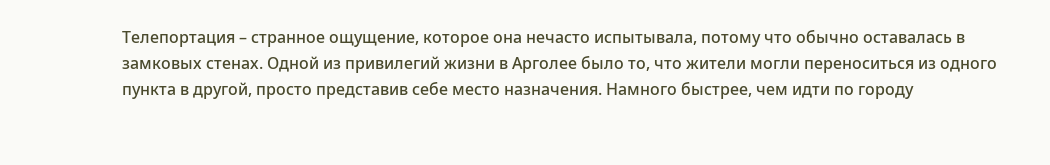Телепортация – странное ощущение, которое она нечасто испытывала, потому что обычно оставалась в замковых стенах. Одной из привилегий жизни в Арголее было то, что жители могли переноситься из одного пункта в другой, просто представив себе место назначения. Намного быстрее, чем идти по городу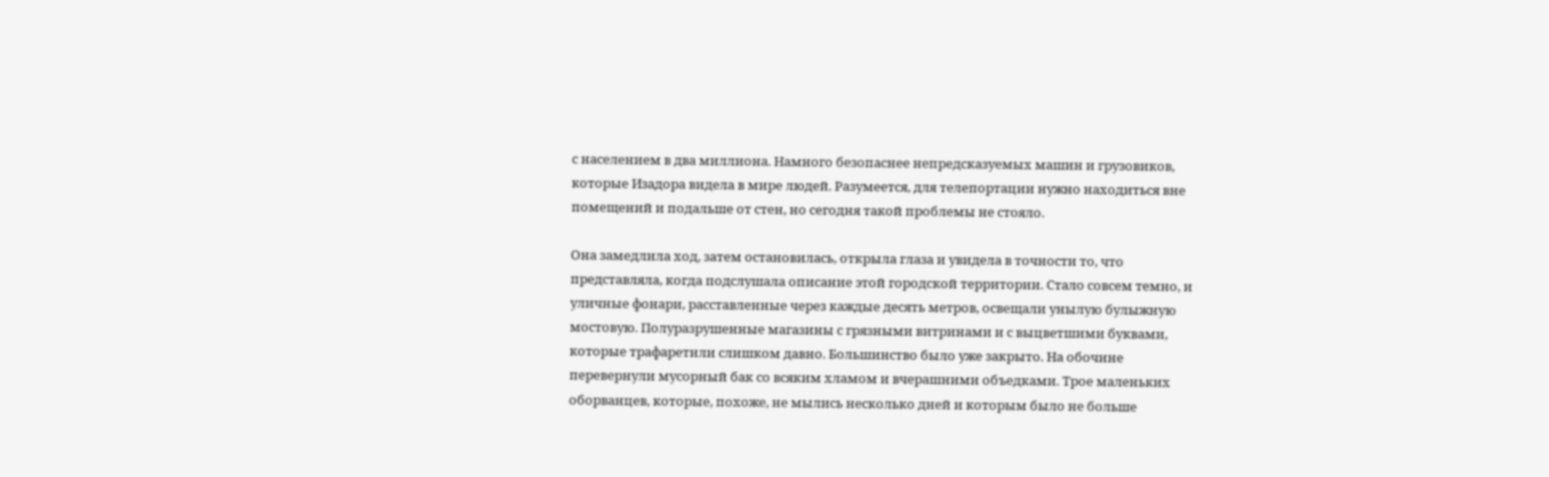с населением в два миллиона. Намного безопаснее непредсказуемых машин и грузовиков, которые Изадора видела в мире людей. Разумеется, для телепортации нужно находиться вне помещений и подальше от стен, но сегодня такой проблемы не стояло.

Она замедлила ход, затем остановилась, открыла глаза и увидела в точности то, что представляла, когда подслушала описание этой городской территории. Стало совсем темно, и уличные фонари, расставленные через каждые десять метров, освещали унылую булыжную мостовую. Полуразрушенные магазины с грязными витринами и с выцветшими буквами, которые трафаретили слишком давно. Большинство было уже закрыто. На обочине перевернули мусорный бак со всяким хламом и вчерашними объедками. Трое маленьких оборванцев, которые, похоже, не мылись несколько дней и которым было не больше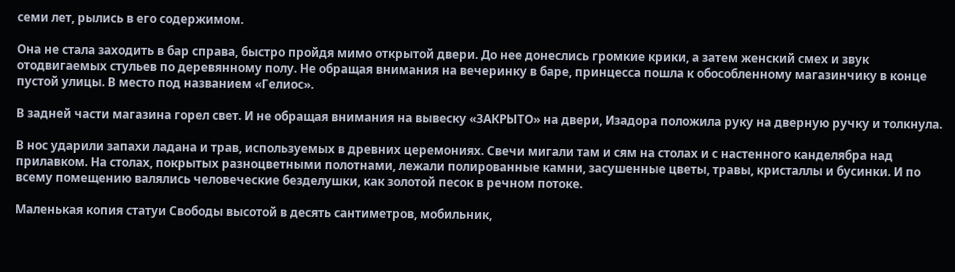семи лет, рылись в его содержимом.

Она не стала заходить в бар справа, быстро пройдя мимо открытой двери. До нее донеслись громкие крики, а затем женский смех и звук отодвигаемых стульев по деревянному полу. Не обращая внимания на вечеринку в баре, принцесса пошла к обособленному магазинчику в конце пустой улицы. В место под названием «Гелиос».

В задней части магазина горел свет. И не обращая внимания на вывеску «ЗАКРЫТО» на двери, Изадора положила руку на дверную ручку и толкнула.

В нос ударили запахи ладана и трав, используемых в древних церемониях. Свечи мигали там и сям на столах и с настенного канделябра над прилавком. На столах, покрытых разноцветными полотнами, лежали полированные камни, засушенные цветы, травы, кристаллы и бусинки. И по всему помещению валялись человеческие безделушки, как золотой песок в речном потоке.

Маленькая копия статуи Свободы высотой в десять сантиметров, мобильник,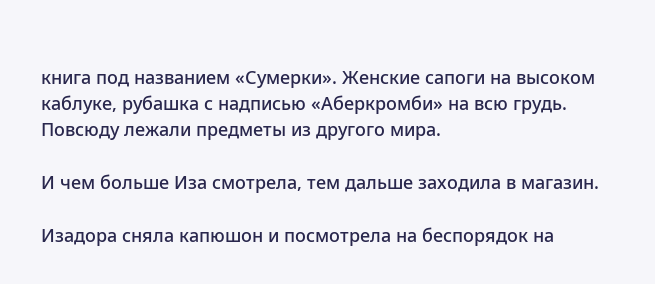книга под названием «Сумерки». Женские сапоги на высоком каблуке, рубашка с надписью «Аберкромби» на всю грудь. Повсюду лежали предметы из другого мира.

И чем больше Иза смотрела, тем дальше заходила в магазин.

Изадора сняла капюшон и посмотрела на беспорядок на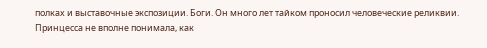полках и выставочные экспозиции. Боги. Он много лет тайком проносил человеческие реликвии. Принцесса не вполне понимала, как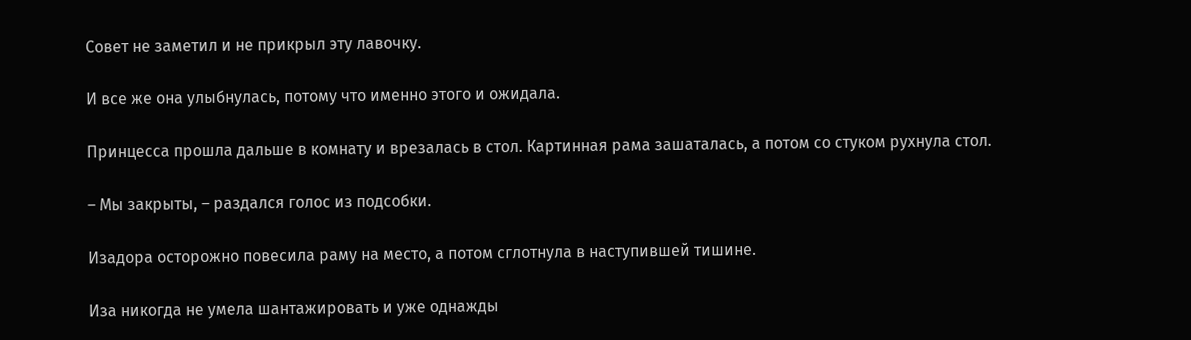Совет не заметил и не прикрыл эту лавочку.

И все же она улыбнулась, потому что именно этого и ожидала.

Принцесса прошла дальше в комнату и врезалась в стол. Картинная рама зашаталась, а потом со стуком рухнула стол.

– Мы закрыты, – раздался голос из подсобки.

Изадора осторожно повесила раму на место, а потом сглотнула в наступившей тишине.

Иза никогда не умела шантажировать и уже однажды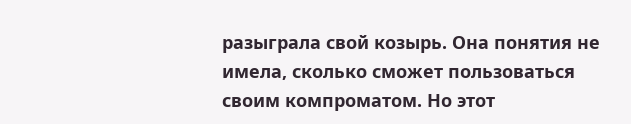разыграла свой козырь. Она понятия не имела, сколько сможет пользоваться своим компроматом. Но этот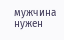мужчина нужен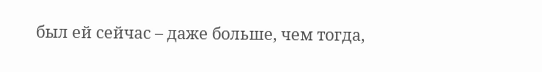был ей сейчас – даже больше, чем тогда,